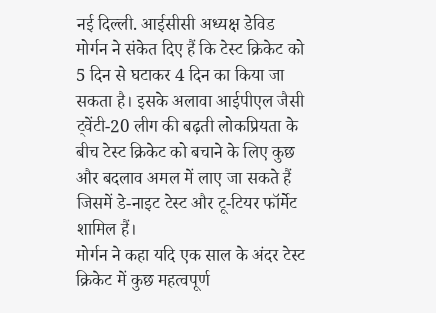नई दिल्ली. आईसीसी अध्यक्ष डेविड मोर्गन ने संकेत दिए हैं कि टेस्ट क्रिकेट को 5 दिन से घटाकर 4 दिन का किया जा सकता है। इसके अलावा आईपीएल जैसी ट्वेंटी-20 लीग की बढ़ती लोकप्रियता के बीच टेस्ट क्रिकेट को बचाने के लिए कुछ और बदलाव अमल में लाए जा सकते हैं जिसमें डे-नाइट टेस्ट और टू-टियर फॉर्मेट शामिल हैं।
मोर्गन ने कहा यदि एक साल के अंदर टेस्ट क्रिकेट में कुछ महत्वपूर्ण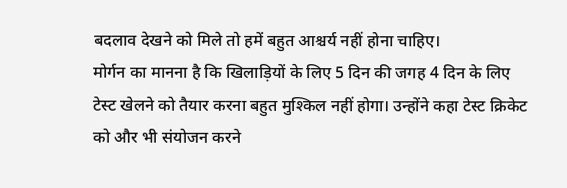बदलाव देखने को मिले तो हमें बहुत आश्चर्य नहीं होना चाहिए।
मोर्गन का मानना है कि खिलाड़ियों के लिए 5 दिन की जगह 4 दिन के लिए टेस्ट खेलने को तैयार करना बहुत मुश्किल नहीं होगा। उन्होंने कहा टेस्ट क्रिकेट को और भी संयोजन करने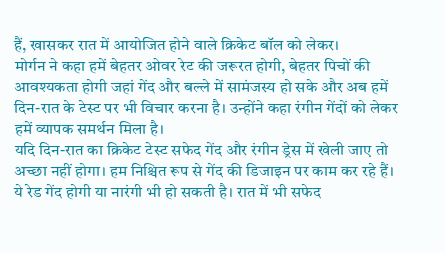हैं, खासकर रात में आयोजित होने वाले क्रिकेट बॉल को लेकर।
मोर्गन ने कहा हमें बेहतर ओवर रेट की जरूरत होगी, बेहतर पिचों की आवश्यकता होगी जहां गेंद और बल्ले में सामंजस्य हो सके और अब हमें दिन-रात के टेस्ट पर भी विचार करना है। उन्होंने कहा रंगीन गेंदों को लेकर हमें व्यापक समर्थन मिला है।
यदि दिन-रात का क्रिकेट टेस्ट सफेद गेंद और रंगीन ड्रेस में खेली जाए तो अच्छा नहीं होगा। हम निश्चित रूप से गेंद की डिजाइन पर काम कर रहे हैं। ये रेड गेंद होगी या नारंगी भी हो सकती है। रात में भी सफेद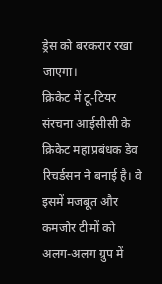ड्रेस को बरकरार रखा जाएगा।
क्रिकेट में टू-टियर संरचना आईसीसी के क्रिकेट महाप्रबंधक डेव रिचर्डसन ने बनाई है। वे इसमें मजबूत और कमजोर टीमों को अलग-अलग ग्रुप में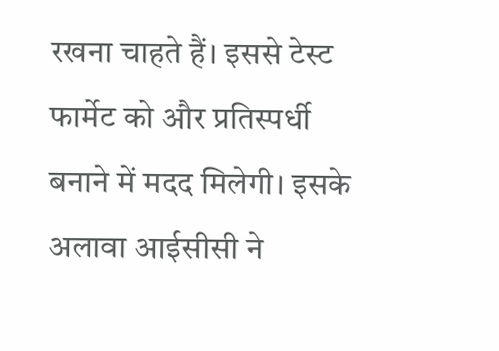रखना चाहते हैं। इससे टेस्ट फार्मेट को और प्रतिस्पर्धी बनाने में मदद मिलेगी। इसके अलावा आईसीसी ने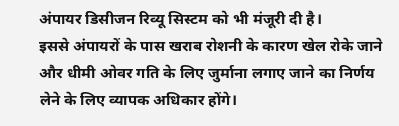अंपायर डिसीजन रिव्यू सिस्टम को भी मंजूरी दी है।
इससे अंपायरों के पास खराब रोशनी के कारण खेल रोके जाने और धीमी ओवर गति के लिए जुर्माना लगाए जाने का निर्णय लेने के लिए व्यापक अधिकार होंगे।